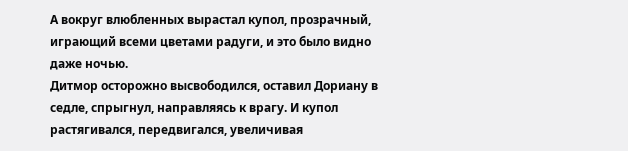А вокруг влюбленных вырастал купол, прозрачный, играющий всеми цветами радуги, и это было видно даже ночью.
Дитмор осторожно высвободился, оставил Дориану в седле, спрыгнул, направляясь к врагу. И купол растягивался, передвигался, увеличивая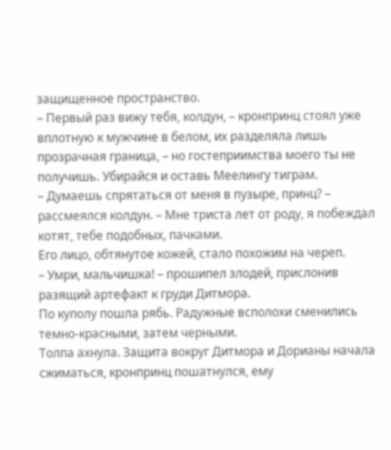защищенное пространство.
– Первый раз вижу тебя, колдун, – кронпринц стоял уже вплотную к мужчине в белом, их разделяла лишь прозрачная граница, – но гостеприимства моего ты не получишь. Убирайся и оставь Меелингу тиграм.
– Думаешь спрятаться от меня в пузыре, принц? – рассмеялся колдун. – Мне триста лет от роду, я побеждал котят, тебе подобных, пачками.
Его лицо, обтянутое кожей, стало похожим на череп.
– Умри, мальчишка! – прошипел злодей, прислонив разящий артефакт к груди Дитмора.
По куполу пошла рябь. Радужные всполохи сменились темно-красными, затем черными.
Толпа ахнула. Защита вокруг Дитмора и Дорианы начала сжиматься, кронпринц пошатнулся, ему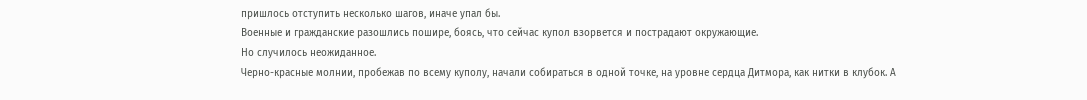пришлось отступить несколько шагов, иначе упал бы.
Военные и гражданские разошлись пошире, боясь, что сейчас купол взорвется и пострадают окружающие.
Но случилось неожиданное.
Черно-красные молнии, пробежав по всему куполу, начали собираться в одной точке, на уровне сердца Дитмора, как нитки в клубок. А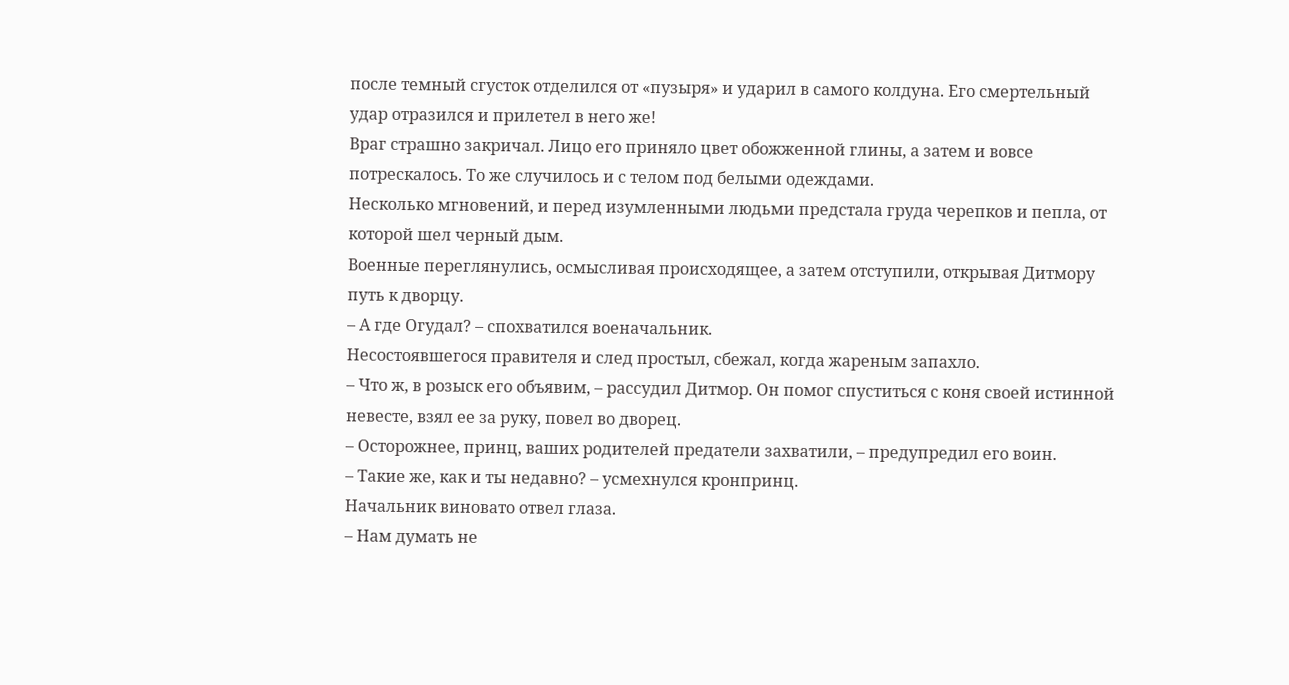после темный сгусток отделился от «пузыря» и ударил в самого колдуна. Его смертельный удар отразился и прилетел в него же!
Враг страшно закричал. Лицо его приняло цвет обожженной глины, а затем и вовсе потрескалось. То же случилось и с телом под белыми одеждами.
Несколько мгновений, и перед изумленными людьми предстала груда черепков и пепла, от которой шел черный дым.
Военные переглянулись, осмысливая происходящее, а затем отступили, открывая Дитмору путь к дворцу.
– А где Огудал? – спохватился военачальник.
Несостоявшегося правителя и след простыл, сбежал, когда жареным запахло.
– Что ж, в розыск его объявим, – рассудил Дитмор. Он помог спуститься с коня своей истинной невесте, взял ее за руку, повел во дворец.
– Осторожнее, принц, ваших родителей предатели захватили, – предупредил его воин.
– Такие же, как и ты недавно? – усмехнулся кронпринц.
Начальник виновато отвел глаза.
– Нам думать не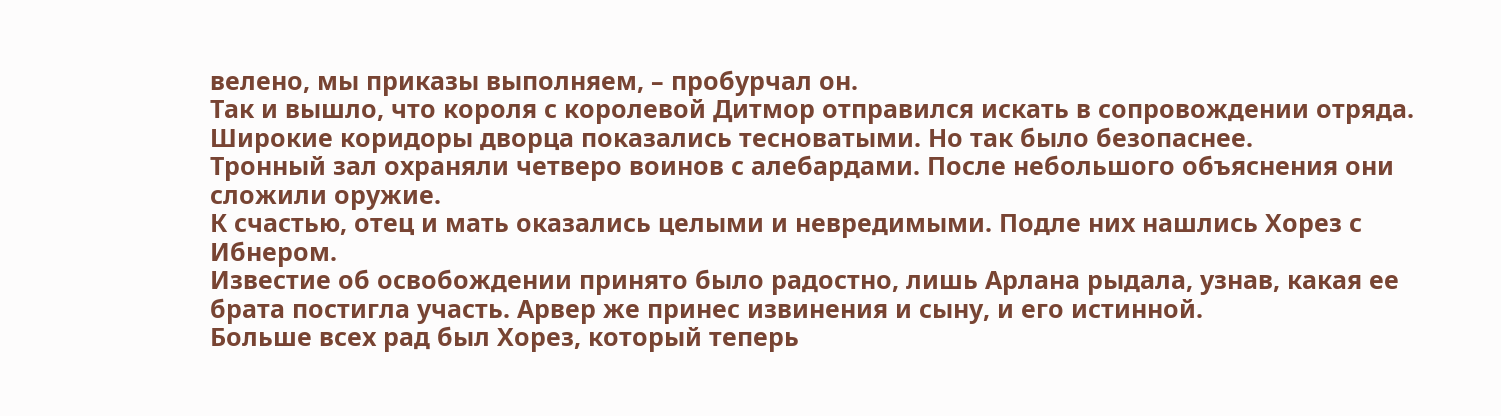велено, мы приказы выполняем, – пробурчал он.
Так и вышло, что короля с королевой Дитмор отправился искать в сопровождении отряда. Широкие коридоры дворца показались тесноватыми. Но так было безопаснее.
Тронный зал охраняли четверо воинов с алебардами. После небольшого объяснения они сложили оружие.
К счастью, отец и мать оказались целыми и невредимыми. Подле них нашлись Хорез с Ибнером.
Известие об освобождении принято было радостно, лишь Арлана рыдала, узнав, какая ее брата постигла участь. Арвер же принес извинения и сыну, и его истинной.
Больше всех рад был Хорез, который теперь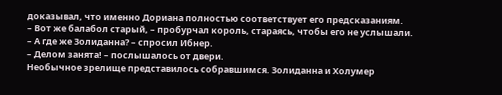доказывал, что именно Дориана полностью соответствует его предсказаниям.
– Вот же балабол старый, – пробурчал король, стараясь, чтобы его не услышали.
– А где же Золиданна? – спросил Ибнер.
– Делом занята! – послышалось от двери.
Необычное зрелище представилось собравшимся. Золиданна и Холумер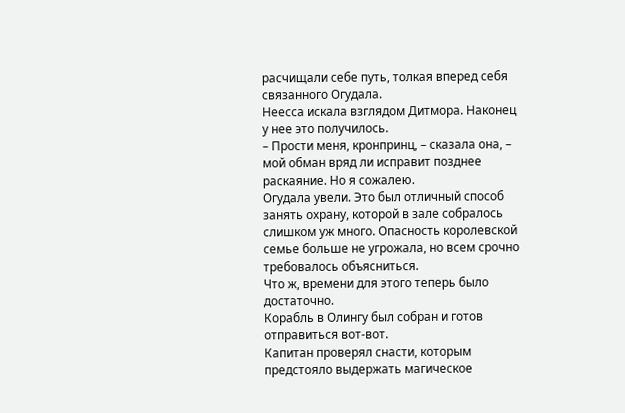расчищали себе путь, толкая вперед себя связанного Огудала.
Неесса искала взглядом Дитмора. Наконец у нее это получилось.
– Прости меня, кронпринц, – сказала она, – мой обман вряд ли исправит позднее раскаяние. Но я сожалею.
Огудала увели. Это был отличный способ занять охрану, которой в зале собралось слишком уж много. Опасность королевской семье больше не угрожала, но всем срочно требовалось объясниться.
Что ж, времени для этого теперь было достаточно.
Корабль в Олингу был собран и готов отправиться вот-вот.
Капитан проверял снасти, которым предстояло выдержать магическое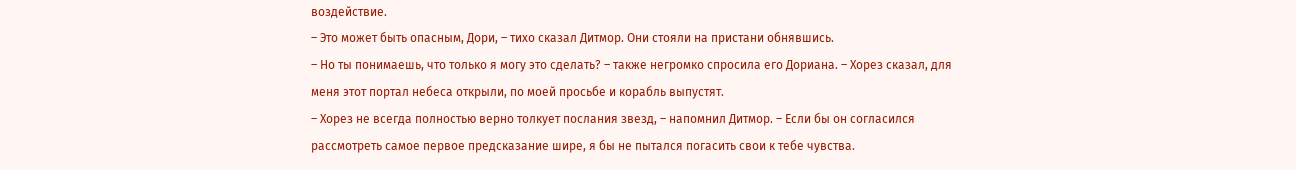воздействие.
– Это может быть опасным, Дори, – тихо сказал Дитмор. Они стояли на пристани обнявшись.
– Но ты понимаешь, что только я могу это сделать? – также негромко спросила его Дориана. – Хорез сказал, для меня этот портал небеса открыли, по моей просьбе и корабль выпустят.
– Хорез не всегда полностью верно толкует послания звезд, – напомнил Дитмор. – Если бы он согласился рассмотреть самое первое предсказание шире, я бы не пытался погасить свои к тебе чувства.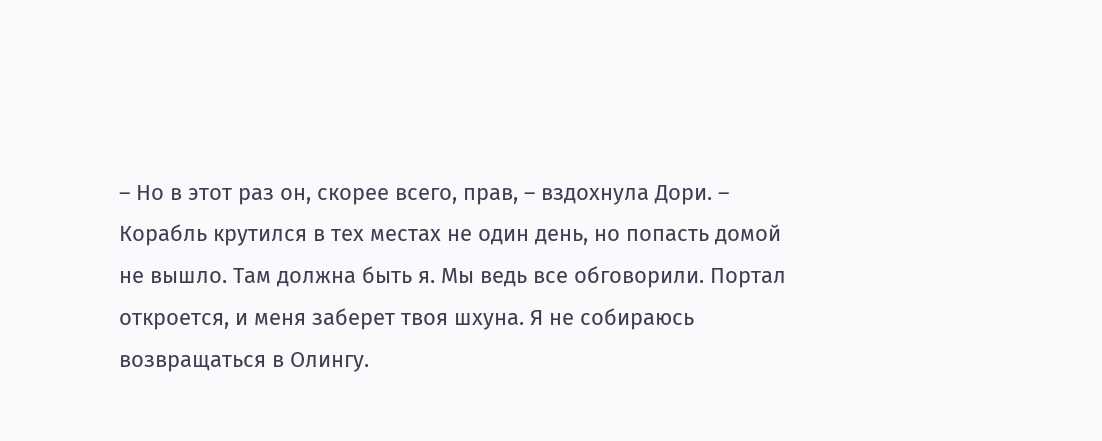– Но в этот раз он, скорее всего, прав, – вздохнула Дори. – Корабль крутился в тех местах не один день, но попасть домой не вышло. Там должна быть я. Мы ведь все обговорили. Портал откроется, и меня заберет твоя шхуна. Я не собираюсь возвращаться в Олингу.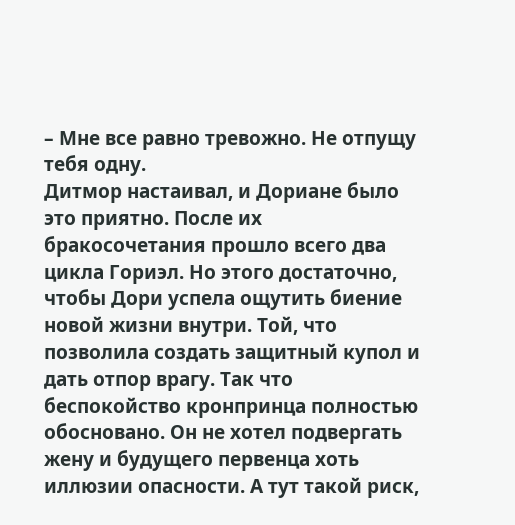– Мне все равно тревожно. Не отпущу тебя одну.
Дитмор настаивал, и Дориане было это приятно. После их бракосочетания прошло всего два цикла Гориэл. Но этого достаточно, чтобы Дори успела ощутить биение новой жизни внутри. Той, что позволила создать защитный купол и дать отпор врагу. Так что беспокойство кронпринца полностью обосновано. Он не хотел подвергать жену и будущего первенца хоть иллюзии опасности. А тут такой риск,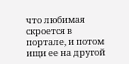что любимая скроется в портале, и потом ищи ее на другой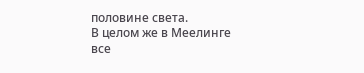половине света.
В целом же в Меелинге все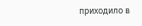приходило в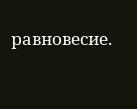равновесие.